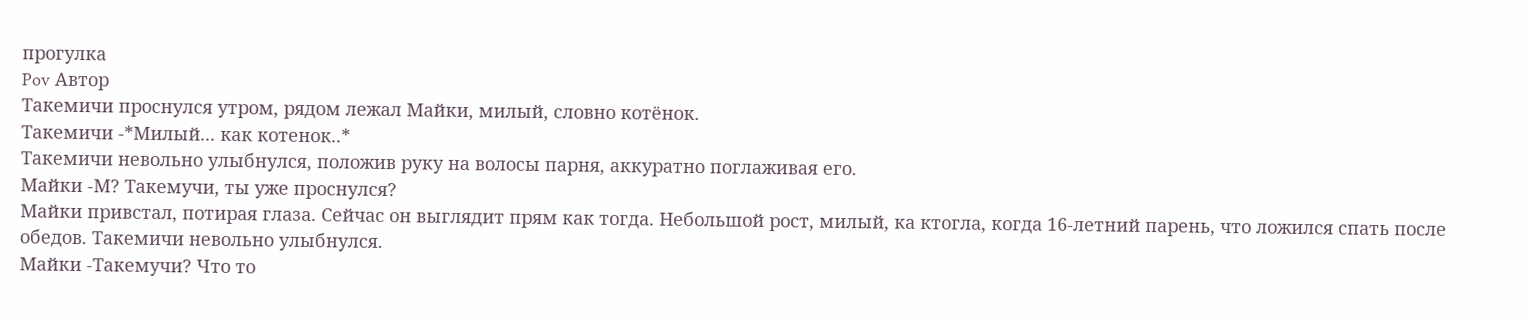прогулка
Pov Автор
Такемичи проснулся утром, рядом лежал Майки, милый, словно котёнок.
Такемичи -*Милый... как котенок..*
Такемичи невольно улыбнулся, положив руку на волосы парня, аккуратно поглаживая его.
Майки -М? Такемучи, ты уже проснулся?
Майки привстал, потирая глаза. Сейчас он выглядит прям как тогда. Небольшой рост, милый, ка ктогла, когда 16-летний парень, что ложился спать после обедов. Такемичи невольно улыбнулся.
Майки -Такемучи? Что то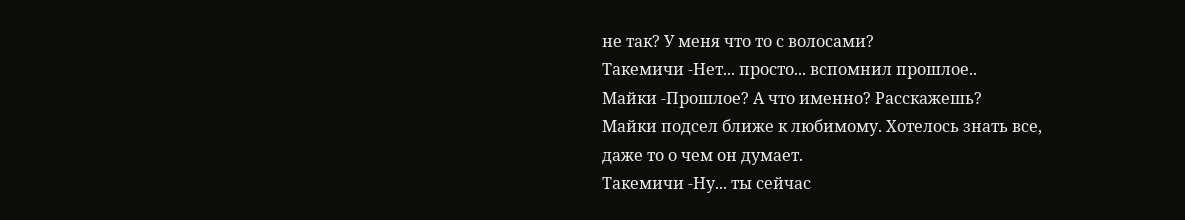не так? У меня что то с волосами?
Такемичи -Нет... просто... вспомнил прошлое..
Майки -Прошлое? А что именно? Расскажешь?
Майки подсел ближе к любимому. Хотелось знать все, даже то о чем он думает.
Такемичи -Ну... ты сейчас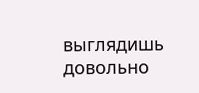выглядишь довольно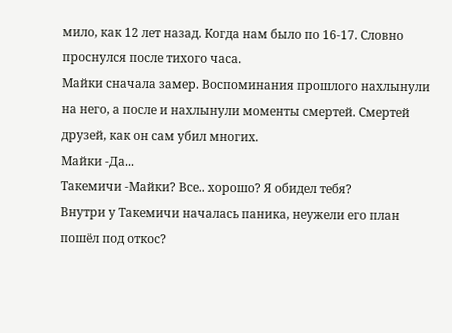мило, как 12 лет назад. Когда нам было по 16-17. Словно проснулся после тихого часа.
Майки сначала замер. Воспоминания прошлого нахлынули на него, а после и нахлынули моменты смертей. Смертей друзей, как он сам убил многих.
Майки -Да...
Такемичи -Майки? Все.. хорошо? Я обидел тебя?
Внутри у Такемичи началась паника, неужели его план пошёл под откос?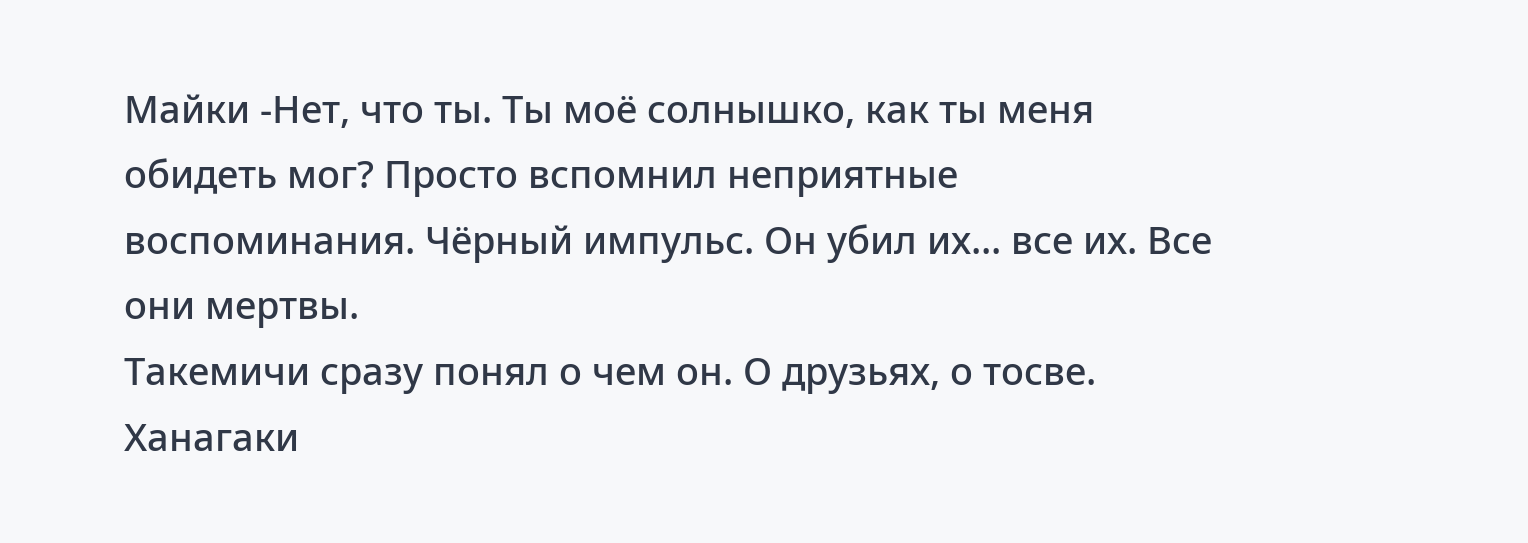Майки -Нет, что ты. Ты моё солнышко, как ты меня обидеть мог? Просто вспомнил неприятные воспоминания. Чёрный импульс. Он убил их... все их. Все они мертвы.
Такемичи сразу понял о чем он. О друзьях, о тосве. Ханагаки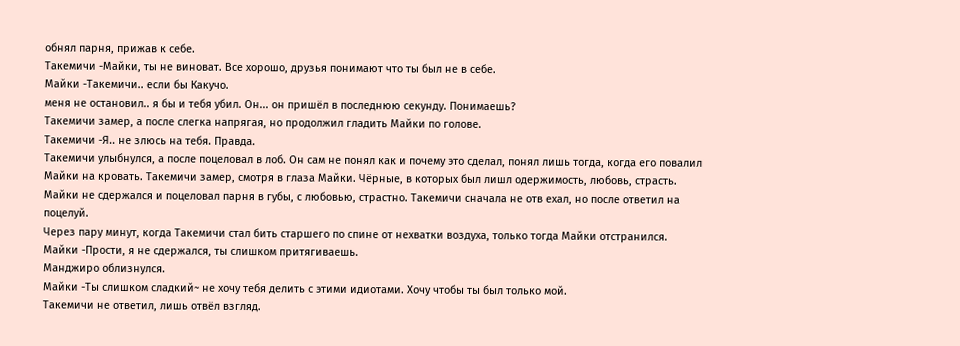обнял парня, прижав к себе.
Такемичи -Майки, ты не виноват. Все хорошо, друзья понимают что ты был не в себе.
Майки -Такемичи.. если бы Какучо.
меня не остановил.. я бы и тебя убил. Он... он пришёл в последнюю секунду. Понимаешь?
Такемичи замер, а после слегка напрягая, но продолжил гладить Майки по голове.
Такемичи -Я.. не злюсь на тебя. Правда.
Такемичи улыбнулся, а после поцеловал в лоб. Он сам не понял как и почему это сделал, понял лишь тогда, когда его повалил Майки на кровать. Такемичи замер, смотря в глаза Майки. Чёрные, в которых был лишл одержимость, любовь, страсть. Майки не сдержался и поцеловал парня в губы, с любовью, страстно. Такемичи сначала не отв ехал, но после ответил на поцелуй.
Через пару минут, когда Такемичи стал бить старшего по спине от нехватки воздуха, только тогда Майки отстранился.
Майки -Прости, я не сдержался, ты слишком притягиваешь.
Манджиро облизнулся.
Майки -Ты слишком сладкий~ не хочу тебя делить с этими идиотами. Хочу чтобы ты был только мой.
Такемичи не ответил, лишь отвёл взгляд.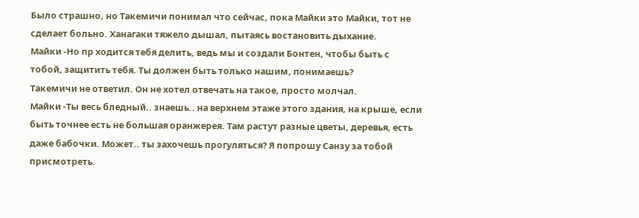Было страшно, но Такемичи понимал что сейчас, пока Майки это Майки, тот не сделает больно. Ханагаки тяжело дышал, пытаясь востановить дыхание.
Майки -Но пр ходится тебя делить, ведь мы и создали Бонтен, чтобы быть с тобой, защитить тебя. Ты должен быть только нашим, понимаешь?
Такемичи не ответил. Он не хотел отвечать на такое, просто молчал.
Майки -Ты весь бледный.. знаешь.. на верхнем этаже этого здания, на крыше, если быть точнее есть не большая оранжерея. Там растут разные цветы, деревья, есть даже бабочки. Может.. ты захочешь прогуляться? Я попрошу Санзу за тобой присмотреть.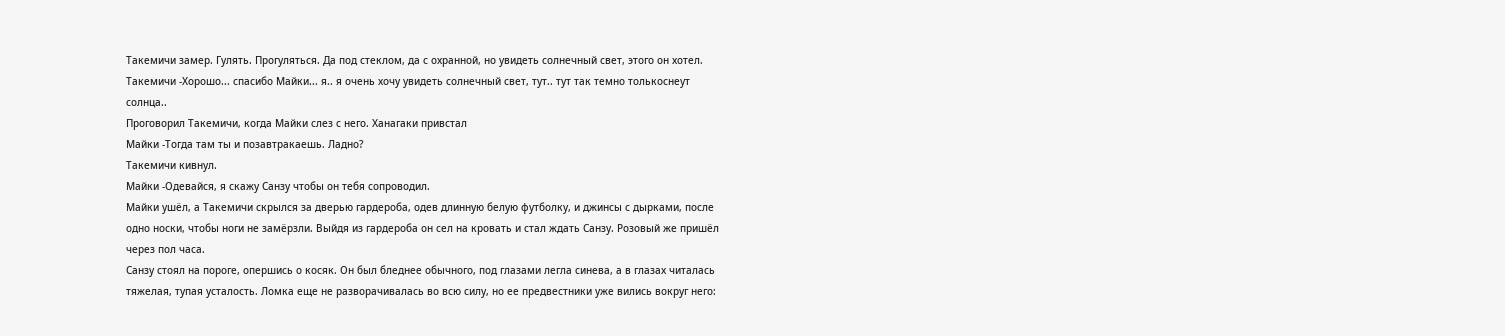Такемичи замер. Гулять. Прогуляться. Да под стеклом, да с охранной, но увидеть солнечный свет, этого он хотел.
Такемичи -Хорошо... спасибо Майки... я.. я очень хочу увидеть солнечный свет, тут.. тут так темно толькоснеут солнца..
Проговорил Такемичи, когда Майки слез с него. Ханагаки привстал
Майки -Тогда там ты и позавтракаешь. Ладно?
Такемичи кивнул.
Майки -Одевайся, я скажу Санзу чтобы он тебя сопроводил.
Майки ушёл, а Такемичи скрылся за дверью гардероба, одев длинную белую футболку, и джинсы с дырками, после одно носки, чтобы ноги не замёрзли. Выйдя из гардероба он сел на кровать и стал ждать Санзу. Розовый же пришёл через пол часа.
Санзу стоял на пороге, опершись о косяк. Он был бледнее обычного, под глазами легла синева, а в глазах читалась тяжелая, тупая усталость. Ломка еще не разворачивалась во всю силу, но ее предвестники уже вились вокруг него: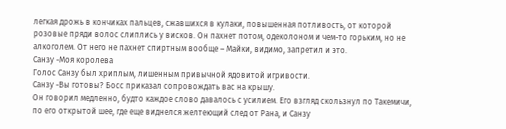легкая дрожь в кончиках пальцев, сжавшихся в кулаки, повышенная потливость, от которой розовые пряди волос слиплись у висков. Он пахнет потом, одеколоном и чем-то горьким, но не алкоголем. От него не пахнет спиртным вообще – Майки, видимо, запретил и это.
Санзу -Моя королева
Голос Санзу был хриплым, лишенным привычной ядовитой игривости.
Санзу -Вы готовы? Босс приказал сопровождать вас на крышу.
Он говорил медленно, будто каждое слово давалось с усилием. Его взгляд скользнул по Такемичи, по его открытой шее, где еще виднелся желтеющий след от Рана, и Санзу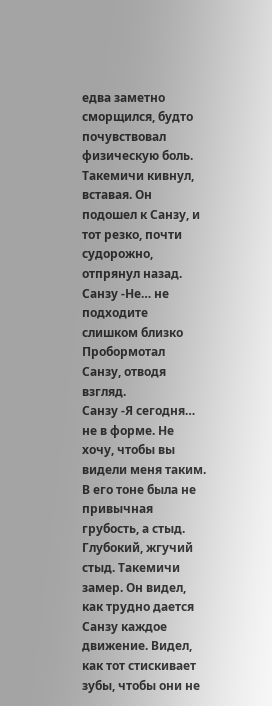едва заметно сморщился, будто почувствовал физическую боль. Такемичи кивнул, вставая. Он подошел к Санзу, и тот резко, почти судорожно, отпрянул назад.
Санзу -Не… не подходите слишком близко
Пробормотал Санзу, отводя взгляд.
Санзу -Я сегодня… не в форме. Не хочу, чтобы вы видели меня таким.
В его тоне была не привычная грубость, а стыд. Глубокий, жгучий стыд. Такемичи замер. Он видел, как трудно дается Санзу каждое движение. Видел, как тот стискивает зубы, чтобы они не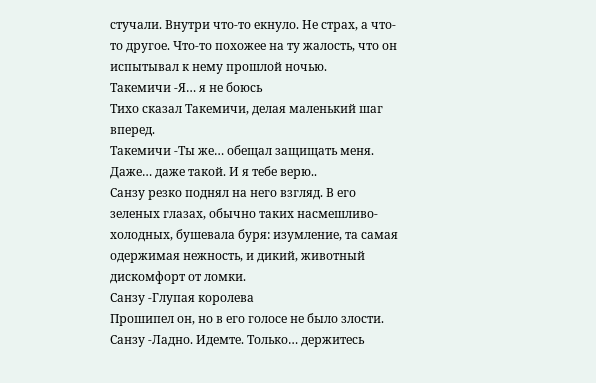стучали. Внутри что-то екнуло. Не страх, а что-то другое. Что-то похожее на ту жалость, что он испытывал к нему прошлой ночью.
Такемичи -Я… я не боюсь
Тихо сказал Такемичи, делая маленький шаг вперед.
Такемичи -Ты же… обещал защищать меня. Даже… даже такой. И я тебе верю..
Санзу резко поднял на него взгляд. В его зеленых глазах, обычно таких насмешливо-холодных, бушевала буря: изумление, та самая одержимая нежность, и дикий, животный дискомфорт от ломки.
Санзу -Глупая королева
Прошипел он, но в его голосе не было злости.
Санзу -Ладно. Идемте. Только… держитесь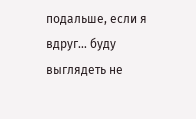подальше, если я вдруг… буду выглядеть не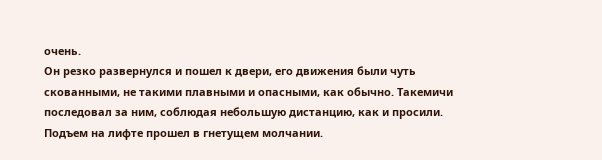очень.
Он резко развернулся и пошел к двери, его движения были чуть скованными, не такими плавными и опасными, как обычно. Такемичи последовал за ним, соблюдая небольшую дистанцию, как и просили. Подъем на лифте прошел в гнетущем молчании.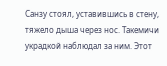Санзу стоял, уставившись в стену, тяжело дыша через нос. Такемичи украдкой наблюдал за ним. Этот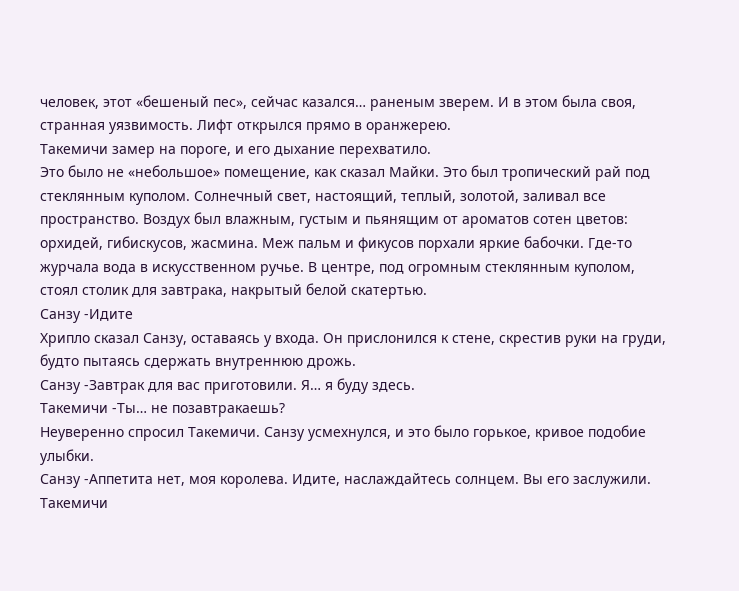человек, этот «бешеный пес», сейчас казался… раненым зверем. И в этом была своя, странная уязвимость. Лифт открылся прямо в оранжерею.
Такемичи замер на пороге, и его дыхание перехватило.
Это было не «небольшое» помещение, как сказал Майки. Это был тропический рай под стеклянным куполом. Солнечный свет, настоящий, теплый, золотой, заливал все пространство. Воздух был влажным, густым и пьянящим от ароматов сотен цветов: орхидей, гибискусов, жасмина. Меж пальм и фикусов порхали яркие бабочки. Где-то журчала вода в искусственном ручье. В центре, под огромным стеклянным куполом, стоял столик для завтрака, накрытый белой скатертью.
Санзу -Идите
Хрипло сказал Санзу, оставаясь у входа. Он прислонился к стене, скрестив руки на груди, будто пытаясь сдержать внутреннюю дрожь.
Санзу -Завтрак для вас приготовили. Я… я буду здесь.
Такемичи -Ты… не позавтракаешь?
Неуверенно спросил Такемичи. Санзу усмехнулся, и это было горькое, кривое подобие улыбки.
Санзу -Аппетита нет, моя королева. Идите, наслаждайтесь солнцем. Вы его заслужили.
Такемичи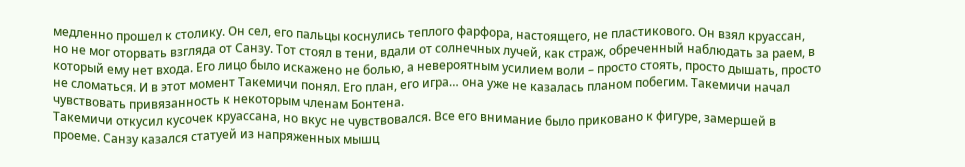медленно прошел к столику. Он сел, его пальцы коснулись теплого фарфора, настоящего, не пластикового. Он взял круассан, но не мог оторвать взгляда от Санзу. Тот стоял в тени, вдали от солнечных лучей, как страж, обреченный наблюдать за раем, в который ему нет входа. Его лицо было искажено не болью, а невероятным усилием воли – просто стоять, просто дышать, просто не сломаться. И в этот момент Такемичи понял. Его план, его игра… она уже не казалась планом побегим. Такемичи начал чувствовать привязанность к некоторым членам Бонтена.
Такемичи откусил кусочек круассана, но вкус не чувствовался. Все его внимание было приковано к фигуре, замершей в проеме. Санзу казался статуей из напряженных мышц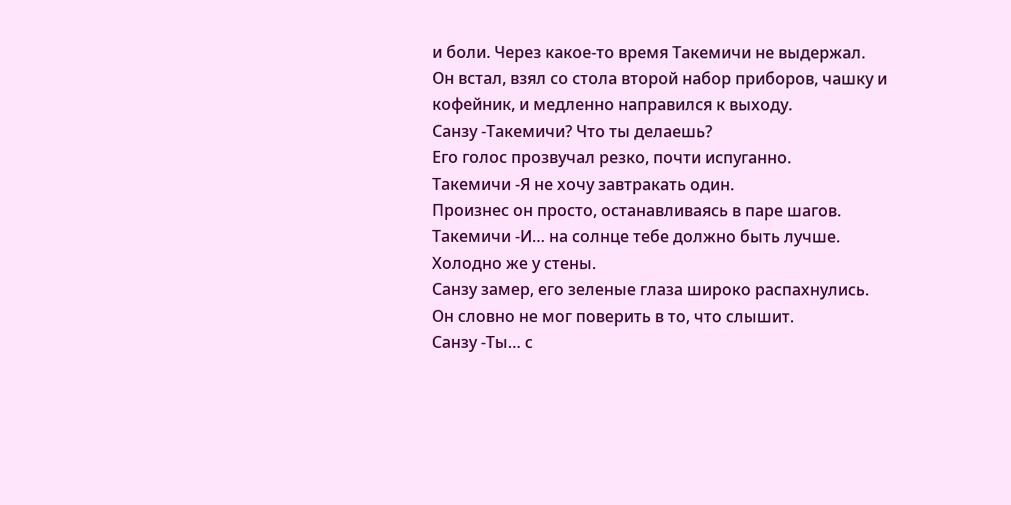и боли. Через какое-то время Такемичи не выдержал. Он встал, взял со стола второй набор приборов, чашку и кофейник, и медленно направился к выходу.
Санзу -Такемичи? Что ты делаешь?
Его голос прозвучал резко, почти испуганно.
Такемичи -Я не хочу завтракать один.
Произнес он просто, останавливаясь в паре шагов.
Такемичи -И… на солнце тебе должно быть лучше. Холодно же у стены.
Санзу замер, его зеленые глаза широко распахнулись. Он словно не мог поверить в то, что слышит.
Санзу -Ты… с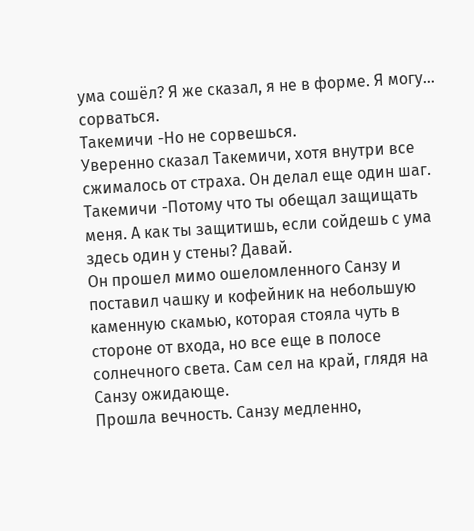ума сошёл? Я же сказал, я не в форме. Я могу… сорваться.
Такемичи -Но не сорвешься.
Уверенно сказал Такемичи, хотя внутри все сжималось от страха. Он делал еще один шаг.
Такемичи -Потому что ты обещал защищать меня. А как ты защитишь, если сойдешь с ума здесь один у стены? Давай.
Он прошел мимо ошеломленного Санзу и поставил чашку и кофейник на небольшую каменную скамью, которая стояла чуть в стороне от входа, но все еще в полосе солнечного света. Сам сел на край, глядя на Санзу ожидающе.
Прошла вечность. Санзу медленно,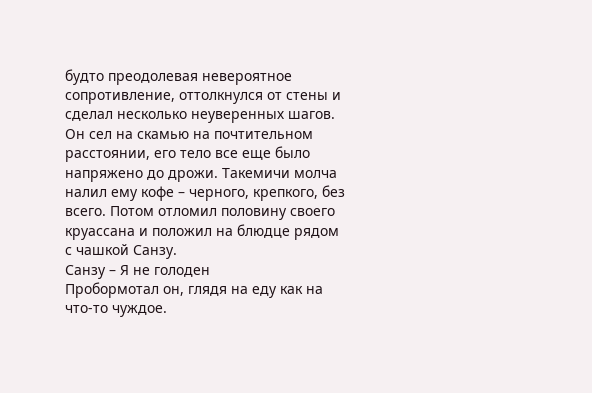будто преодолевая невероятное сопротивление, оттолкнулся от стены и сделал несколько неуверенных шагов. Он сел на скамью на почтительном расстоянии, его тело все еще было напряжено до дрожи. Такемичи молча налил ему кофе – черного, крепкого, без всего. Потом отломил половину своего круассана и положил на блюдце рядом с чашкой Санзу.
Санзу – Я не голоден
Пробормотал он, глядя на еду как на что-то чуждое.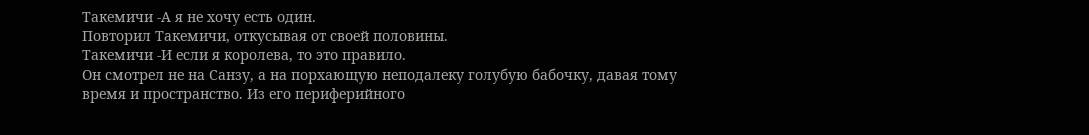Такемичи -А я не хочу есть один.
Повторил Такемичи, откусывая от своей половины.
Такемичи -И если я королева, то это правило.
Он смотрел не на Санзу, а на порхающую неподалеку голубую бабочку, давая тому время и пространство. Из его периферийного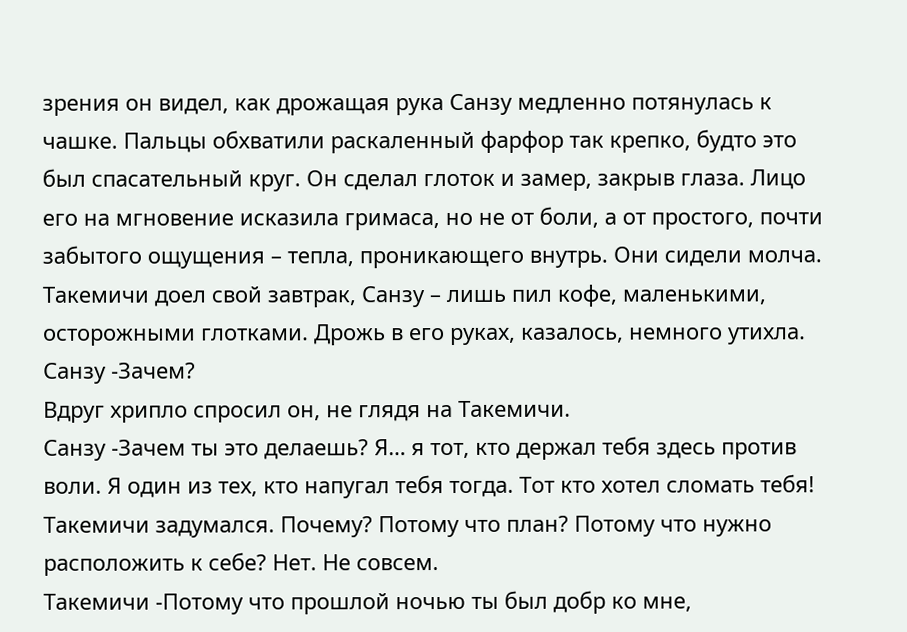зрения он видел, как дрожащая рука Санзу медленно потянулась к чашке. Пальцы обхватили раскаленный фарфор так крепко, будто это был спасательный круг. Он сделал глоток и замер, закрыв глаза. Лицо его на мгновение исказила гримаса, но не от боли, а от простого, почти забытого ощущения – тепла, проникающего внутрь. Они сидели молча. Такемичи доел свой завтрак, Санзу – лишь пил кофе, маленькими, осторожными глотками. Дрожь в его руках, казалось, немного утихла.
Санзу -Зачем?
Вдруг хрипло спросил он, не глядя на Такемичи.
Санзу -Зачем ты это делаешь? Я… я тот, кто держал тебя здесь против воли. Я один из тех, кто напугал тебя тогда. Тот кто хотел сломать тебя!
Такемичи задумался. Почему? Потому что план? Потому что нужно расположить к себе? Нет. Не совсем.
Такемичи -Потому что прошлой ночью ты был добр ко мне,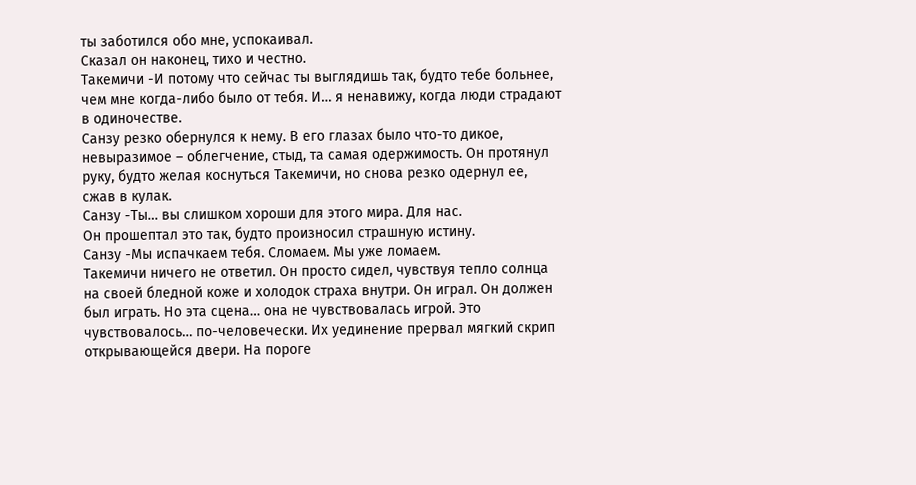ты заботился обо мне, успокаивал.
Сказал он наконец, тихо и честно.
Такемичи -И потому что сейчас ты выглядишь так, будто тебе больнее, чем мне когда-либо было от тебя. И… я ненавижу, когда люди страдают в одиночестве.
Санзу резко обернулся к нему. В его глазах было что-то дикое, невыразимое – облегчение, стыд, та самая одержимость. Он протянул руку, будто желая коснуться Такемичи, но снова резко одернул ее, сжав в кулак.
Санзу -Ты… вы слишком хороши для этого мира. Для нас.
Он прошептал это так, будто произносил страшную истину.
Санзу -Мы испачкаем тебя. Сломаем. Мы уже ломаем.
Такемичи ничего не ответил. Он просто сидел, чувствуя тепло солнца на своей бледной коже и холодок страха внутри. Он играл. Он должен был играть. Но эта сцена… она не чувствовалась игрой. Это чувствовалось… по-человечески. Их уединение прервал мягкий скрип открывающейся двери. На пороге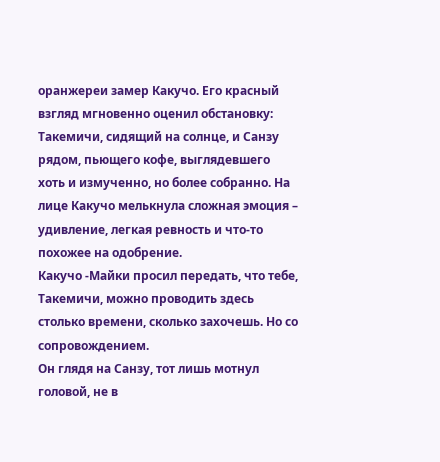оранжереи замер Какучо. Его красный взгляд мгновенно оценил обстановку: Такемичи, сидящий на солнце, и Санзу рядом, пьющего кофе, выглядевшего хоть и измученно, но более собранно. На лице Какучо мелькнула сложная эмоция – удивление, легкая ревность и что-то похожее на одобрение.
Какучо -Майки просил передать, что тебе, Такемичи, можно проводить здесь столько времени, сколько захочешь. Но со сопровождением.
Он глядя на Санзу, тот лишь мотнул головой, не в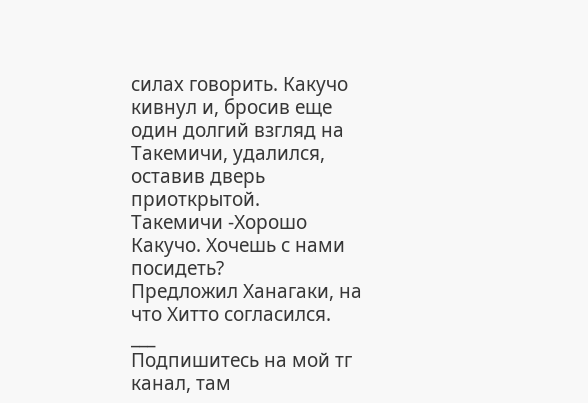силах говорить. Какучо кивнул и, бросив еще один долгий взгляд на Такемичи, удалился, оставив дверь приоткрытой.
Такемичи -Хорошо Какучо. Хочешь с нами посидеть?
Предложил Ханагаки, на что Хитто согласился.
___
Подпишитесь на мой тг канал, там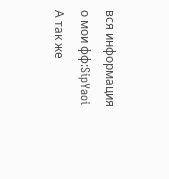вся информация о мои фф:SipYaoi
А так же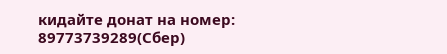кидайте донат на номер: 89773739289(Сбер)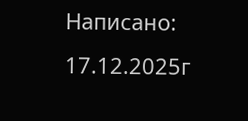Написано: 17.12.2025г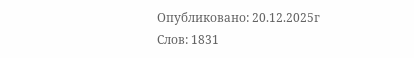Опубликовано: 20.12.2025г
Слов: 1831